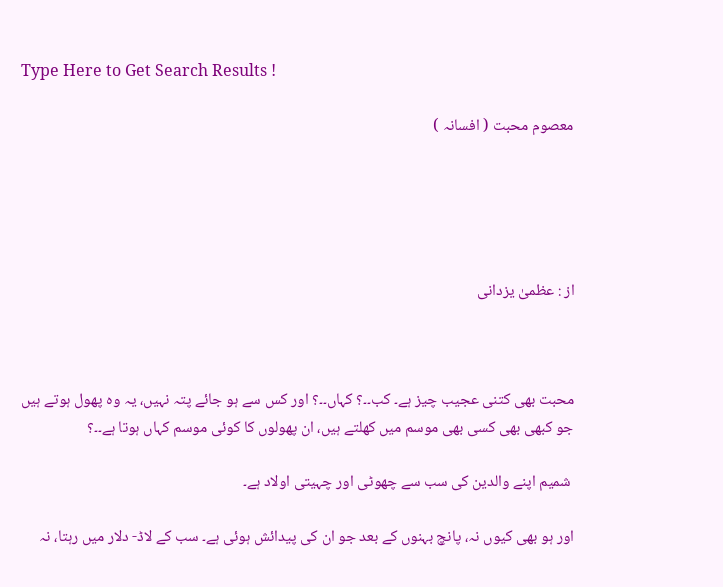Type Here to Get Search Results !

معصوم محبت ( افسانہ )





از : عظمیٰ یزدانی



محبت بھی کتنی عجیب چیز ہے۔ کب۔۔؟ کہاں۔۔؟ اور کس سے ہو جائے پتہ نہیں، یہ وہ پھول ہوتے ہیں جو کبھی بھی کسی بھی موسم میں کھلتے ہیں، ان پھولوں کا کوئی موسم کہاں ہوتا ہے۔۔؟

 شمیم اپنے والدین کی سب سے چھوٹی اور چہیتی اولاد ہے۔

اور ہو بھی کیوں نہ، پانچ بہنوں کے بعد جو ان کی پیدائش ہوئی ہے۔ سب کے لاڈ- دلار میں رہتا، نہ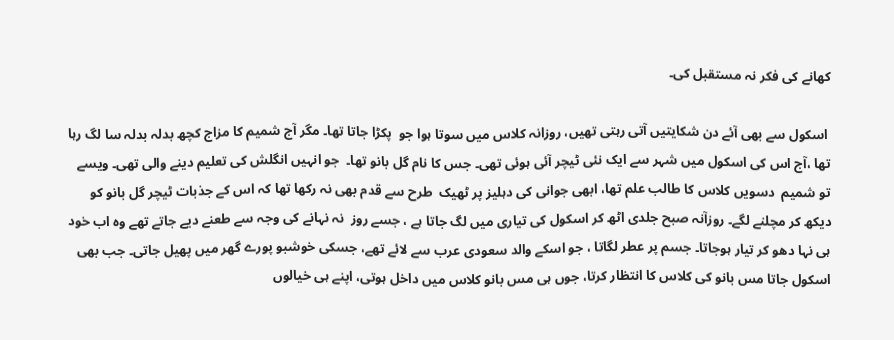کھانے کی فکر نہ مستقبل کی۔

 اسکول سے بھی آئے دن شکایتیں آتی رہتی تھیں، روزانہ کلاس میں سوتا ہوا جو  پکڑا جاتا تھا۔ مگر آج شمیم کا مزاج کچھ بدلہ بدلہ سا لگ رہا تھا ،آج اس کی اسکول میں شہر سے ایک نئی ٹیچر آئی ہوئی تھی۔ جس کا نام گل بانو تھا۔  جو انہیں انگلش کی تعلیم دینے والی تھی۔ ویسے تو شمیم  دسویں کلاس کا طالب علم تھا، ابھی جوانی کی دہلیز پر ٹھیک  طرح سے قدم بھی نہ رکھا تھا کہ اس کے جذبات ٹیچر گل بانو کو دیکھ کر مچلنے لگے۔ روزآنہ صبح جلدی اٹھ کر اسکول کی تیاری میں لگ جاتا ہے ، جسے روز  نہ نہانے کی وجہ سے طعنے دیے جاتے تھے وہ اب خود ہی نہا دھو کر تیار ہوجاتا۔ جسم پر عطر لگاتا ، جو اسکے والد سعودی عرب سے لائے تھے، جسکی خوشبو پورے گھر میں پھیل جاتی۔ جب بھی اسکول جاتا مس بانو کی کلاس کا انتظار کرتا، جوں ہی مس بانو کلاس میں داخل ہوتی، اپنے ہی خیالوں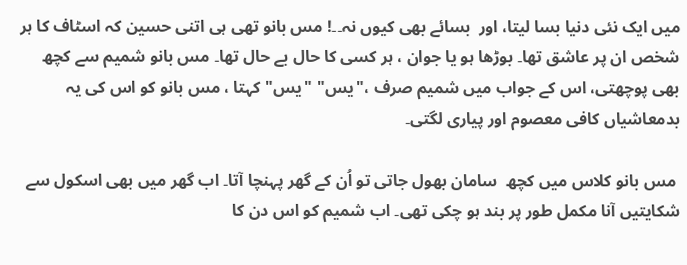میں ایک نئی دنیا بسا لیتا، اور  بسائے بھی کیوں نہ۔۔! مس بانو تھی ہی اتنی حسین کہ اسٹاف کا ہر شخص ان پر عاشق تھا۔ بوڑھا ہو یا جوان ، ہر کسی کا حال بے حال تھا۔ مس بانو شمیم سے کچھ بھی پوچھتی، اس کے جواب میں شمیم صرف ،"یس" "يس" کہتا ، مس بانو کو اس کی یہ بدمعاشیاں کافی معصوم اور پیاری لگتی۔

 مس بانو کلاس میں کچھ  سامان بھول جاتی تو اُن کے گھر پہنچا آتا۔ اب گھر میں بھی اسکول سے شکایتیں آنا مکمل طور پر بند ہو چکی تھی۔ اب شمیم کو اس دن کا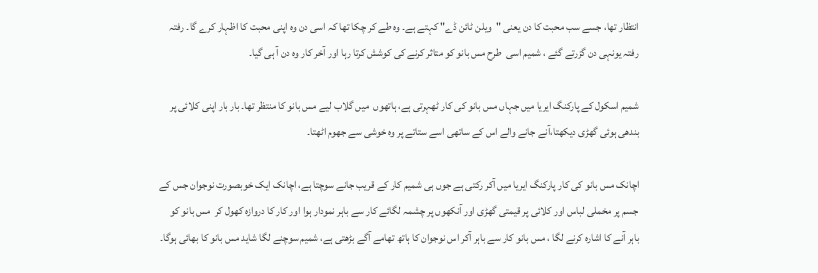انتظار تھا، جسے سب محبت کا دن یعنی "ویلن ٹائن ڈے" کہتے ہے۔ وہ طے کر چکا تھا کہ اسی دن وہ اپنی محبت کا اظہار کرے گا۔ رفتہ رفتہ یونہی دن گزرتے گئے ، شمیم اسی  طرح مس بانو کو متاثر کرنے کی کوشش کرتا رہا اور آخر کار وہ دن آ ہی گیا۔

شمیم اسکول کے پارکنگ ایریا میں جہاں مس بانو کی کار ٹھہرتی ہے، ہاتھوں  میں گلاب لیے مس بانو کا منتظر تھا۔ بار بار اپنی کلائی پر بندھی ہوئی گھڑی دیکھتا،آنے جانے والے اس کے ساتھی اسے ستاتے پر وہ خوشی سے جھوم اٹھتا۔

اچانک مس بانو کی کار پارکنگ ایریا میں آکر رکتی ہے جوں ہی شمیم کار کے قریب جانے سوچتا ہے، اچانک ایک خوبصورت نوجوان جس کے جسم پر مخملی لباس اور کلائی پر قیمتی گھڑی اور آنکھوں پر چشمہ لگائے کار سے باہر نمودار ہوا اور کار کا دروازہ کھول کر  مس بانو کو  باہر آنے کا اشارہ کرنے لگا ، مس بانو کار سے باہر آکر اس نوجوان کا ہاتھ تھامے آگے بڑھتی ہے، شمیم سوچنے لگا شاید مس بانو کا بھائی ہوگا۔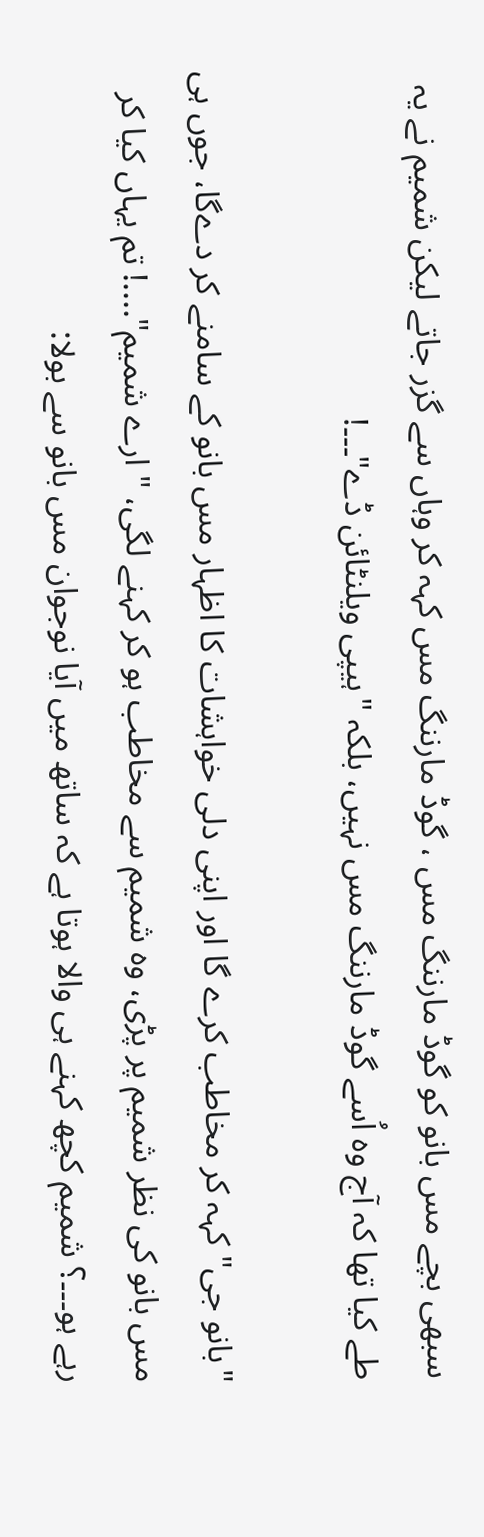سبھی بچے مس بانو کو گوڈ مارننگ مس ، گوڈ مارننگ مس کہہ کر وہاں سے گزر جاتے لیکن شمیم نے یہ طے کیا تھا کہ آج وہ اُسے گوڈ مارننگ مس نہیں، بلکہ "ہیپی ویلنٹائن ڈے"۔۔۔!

"بانو جی" کہہ کر مخاطب کرے گا اور اپنی دلی خواہشات کا اظہار مس بانو کے سامنے کر دےگا، جوں ہی مس بانو کی نظر شمیم پر پڑی، وہ شمیم سے مخاطب ہو کر کہنے لگی، " ارے شمیم"....! تم یہاں کیا کر رہے ہو۔۔۔؟ شمیم کچھ کہنے ہی والا ہوتا ہے کہ ساتھ میں آیا نوجوان مس بانو سے بولا: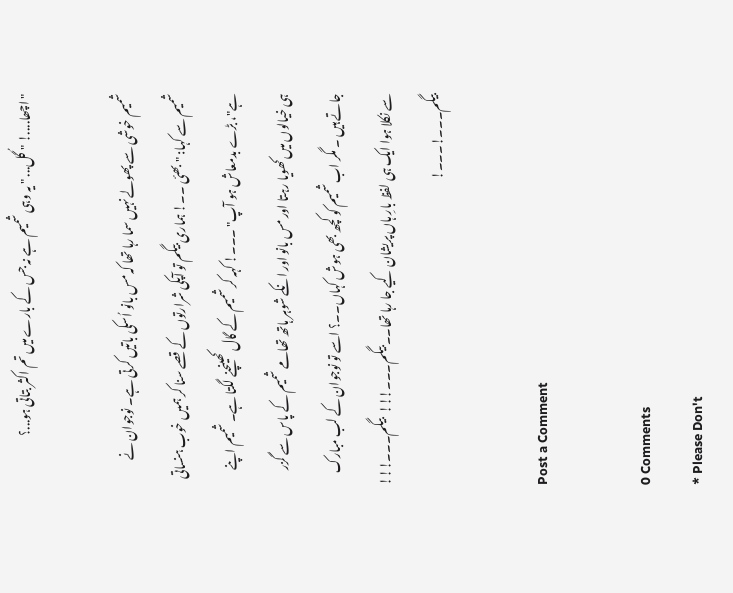" اچھا....! " گُل... " یہ وہی شمیم ہے نہ جس کے بارے میں تم اکثر بتاتی ہو...؟

شمیم خوشی سے پھولے نہیں سما رہا تھا کہ مس بانو اُسکی باتیں کرتی ہے۔ نوجوان نے شمیم سے کہا: " بھئی ۔۔! ہماری بیگم تو آپکی شرارتوں کے قصے سنا کر ہمیں خوب ہنساتی ہے"، بڑے بدمعاش ہو آپ" ۔۔۔! کہہ کر شمیم کے گال کھینچنے لگتا ہے۔ شمیم اپنے ہی خیالوں میں کھویا رہتا اور مس بانو اور انکے شوہر ہاتھ تھامے شمیم کے پاس سے گزر جاتے ہیں ۔ مگر اب شمیم کو کچھ بھی ہوش کہاں۔۔؟ اسے تو نوجوان کے لب مبارک سے نکلا ہوا ایک ہی لفظ بارِ ہاں پریشان کیے جا رہا تھا۔۔ بیگم۔۔۔!!!  بیگم۔۔۔!!! بیگم۔۔۔!۔۔۔!

Post a Comment

0 Comments
* Please Don't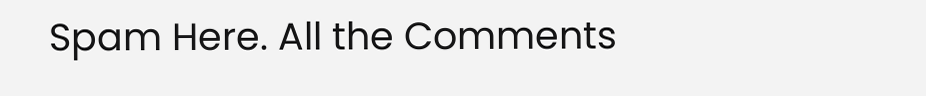Spam Here. All the Comments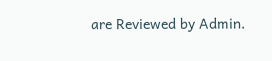are Reviewed by Admin.